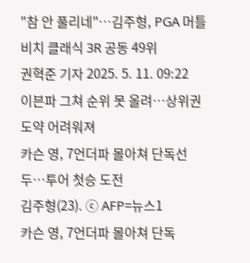"참 안 풀리네"…김주형, PGA 머틀비치 클래식 3R 공동 49위
권혁준 기자 2025. 5. 11. 09:22
이븐파 그쳐 순위 못 올려…상위권 도약 어려워져
카슨 영, 7언더파 몰아쳐 단독선두…투어 첫승 도전
김주형(23). ⓒ AFP=뉴스1
카슨 영, 7언더파 몰아쳐 단독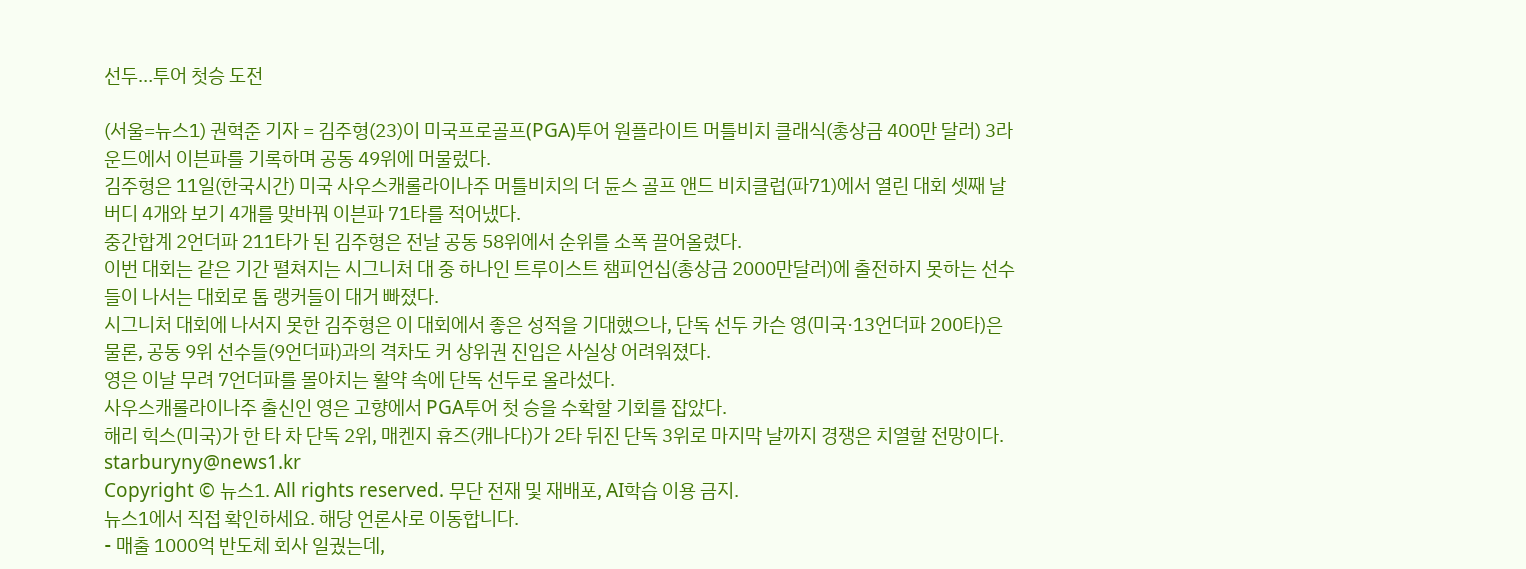선두…투어 첫승 도전

(서울=뉴스1) 권혁준 기자 = 김주형(23)이 미국프로골프(PGA)투어 원플라이트 머틀비치 클래식(총상금 400만 달러) 3라운드에서 이븐파를 기록하며 공동 49위에 머물렀다.
김주형은 11일(한국시간) 미국 사우스캐롤라이나주 머틀비치의 더 듄스 골프 앤드 비치클럽(파71)에서 열린 대회 셋째 날 버디 4개와 보기 4개를 맞바꿔 이븐파 71타를 적어냈다.
중간합계 2언더파 211타가 된 김주형은 전날 공동 58위에서 순위를 소폭 끌어올렸다.
이번 대회는 같은 기간 펼쳐지는 시그니처 대 중 하나인 트루이스트 챔피언십(총상금 2000만달러)에 출전하지 못하는 선수들이 나서는 대회로 톱 랭커들이 대거 빠졌다.
시그니처 대회에 나서지 못한 김주형은 이 대회에서 좋은 성적을 기대했으나, 단독 선두 카슨 영(미국·13언더파 200타)은 물론, 공동 9위 선수들(9언더파)과의 격차도 커 상위권 진입은 사실상 어려워졌다.
영은 이날 무려 7언더파를 몰아치는 활약 속에 단독 선두로 올라섰다.
사우스캐롤라이나주 출신인 영은 고향에서 PGA투어 첫 승을 수확할 기회를 잡았다.
해리 힉스(미국)가 한 타 차 단독 2위, 매켄지 휴즈(캐나다)가 2타 뒤진 단독 3위로 마지막 날까지 경쟁은 치열할 전망이다.
starburyny@news1.kr
Copyright © 뉴스1. All rights reserved. 무단 전재 및 재배포, AI학습 이용 금지.
뉴스1에서 직접 확인하세요. 해당 언론사로 이동합니다.
- 매출 1000억 반도체 회사 일궜는데,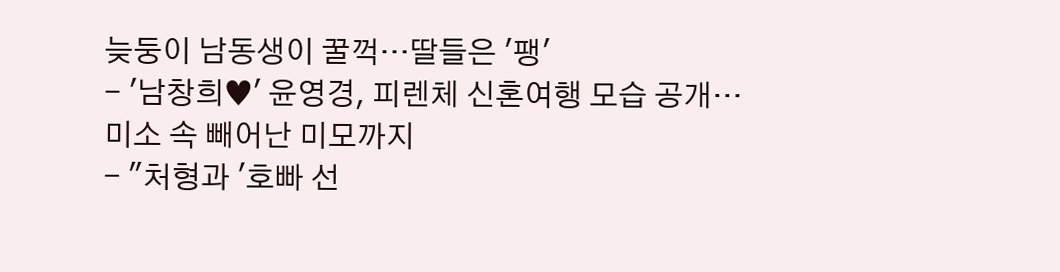늦둥이 남동생이 꿀꺽…딸들은 '팽'
- '남창희♥' 윤영경, 피렌체 신혼여행 모습 공개…미소 속 빼어난 미모까지
- "처형과 '호빠 선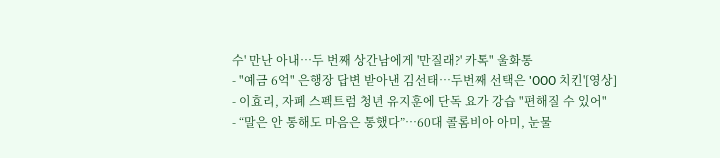수' 만난 아내…두 번째 상간남에게 '만질래?' 카톡" 울화통
- "예금 6억" 은행장 답변 받아낸 김선태…두번째 선택은 'OOO 치킨'[영상]
- 이효리, 자폐 스펙트럼 청년 유지훈에 단독 요가 강습 "편해질 수 있어"
- “말은 안 통해도 마음은 통했다”…60대 콜롬비아 아미, 눈물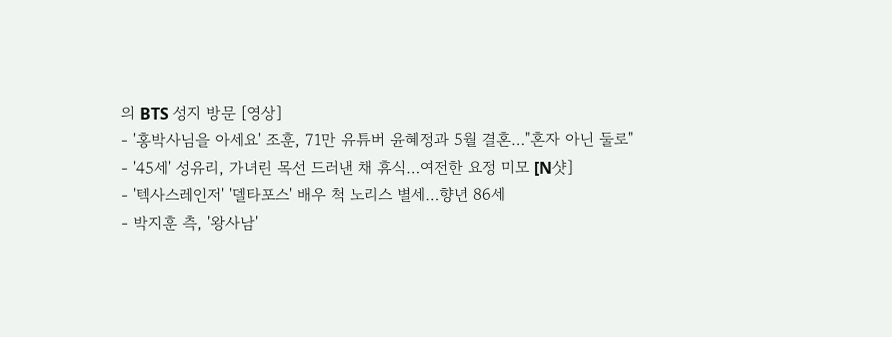의 BTS 성지 방문 [영상]
- '홍박사님을 아세요' 조훈, 71만 유튜버 윤혜정과 5월 결혼…"혼자 아닌 둘로"
- '45세' 성유리, 가녀린 목선 드러낸 채 휴식…여전한 요정 미모 [N샷]
- '텍사스레인저' '델타포스' 배우 척 노리스 별세…향년 86세
- 박지훈 측, '왕사남'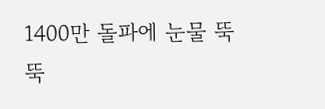1400만 돌파에 눈물 뚝뚝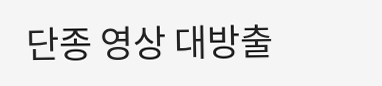단종 영상 대방출